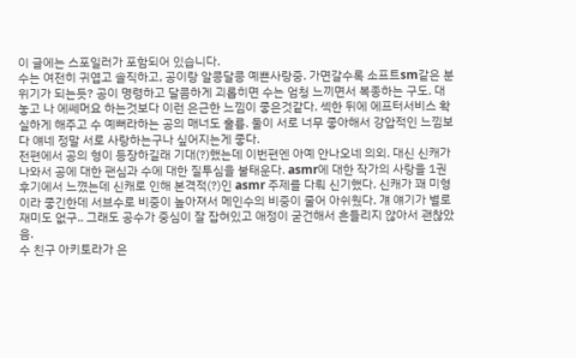이 글에는 스포일러가 포함되어 있습니다.
수는 여전히 귀엽고 솔직하고, 공이랑 알콩달콩 예쁜사랑중. 가면갈수록 소프트sm같은 분위기가 되는듯? 공이 명령하고 달콤하게 괴롭히면 수는 엄청 느끼면서 복종하는 구도. 대놓고 나 에쎄머요 하는것보다 이런 은근한 느낌이 좋은것같다. 섹한 뒤에 에프터서비스 확실하게 해주고 수 예뻐라하는 공의 매너도 훌륭. 둘이 서로 너무 좋아해서 강압적인 느낌보다 얘네 정말 서로 사랑하는구나 싶어지는게 좋다.
전편에서 공의 형이 등장하길래 기대(?)했는데 이번편엔 아예 안나오네 의외. 대신 신캐가 나와서 공에 대한 팬심과 수에 대한 질투심을 불태운다. asmr에 대한 작가의 사랑을 1권 후기에서 느꼈는데 신캐로 인해 본격적(?)인 asmr 주제를 다뤄 신기했다. 신캐가 꽤 미형이라 좋긴한데 서브수로 비중이 높아져서 메인수의 비중이 줄어 아쉬웠다. 걔 얘기가 별로 재미도 없구.. 그래도 공수가 중심이 잘 잡혀있고 애정이 굳건해서 흔들리지 않아서 괜찮았음.
수 친구 아키토라가 은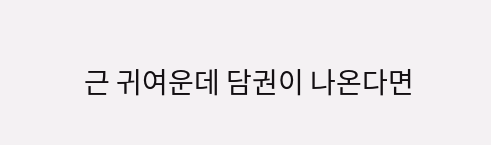근 귀여운데 담권이 나온다면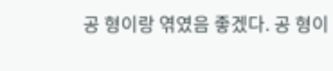공 형이랑 엮였음 좋겠다. 공 형이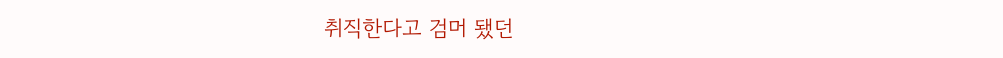취직한다고 검머 됐던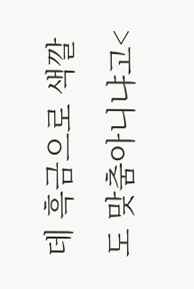데 흑금으로 색깔도 맞춤아니냐고<